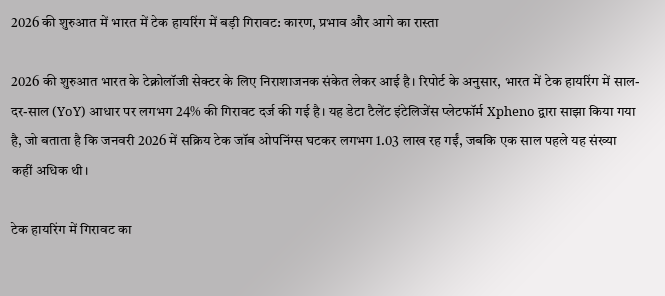2026 की शुरुआत में भारत में टेक हायरिंग में बड़ी गिरावट: कारण, प्रभाव और आगे का रास्ता

2026 की शुरुआत भारत के टेक्नोलॉजी सेक्टर के लिए निराशाजनक संकेत लेकर आई है। रिपोर्ट के अनुसार, भारत में टेक हायरिंग में साल-दर-साल (YoY) आधार पर लगभग 24% की गिरावट दर्ज की गई है। यह डेटा टैलेंट इंटेलिजेंस प्लेटफॉर्म Xpheno द्वारा साझा किया गया है, जो बताता है कि जनवरी 2026 में सक्रिय टेक जॉब ओपनिंग्स घटकर लगभग 1.03 लाख रह गईं, जबकि एक साल पहले यह संख्या कहीं अधिक थी।

टेक हायरिंग में गिरावट का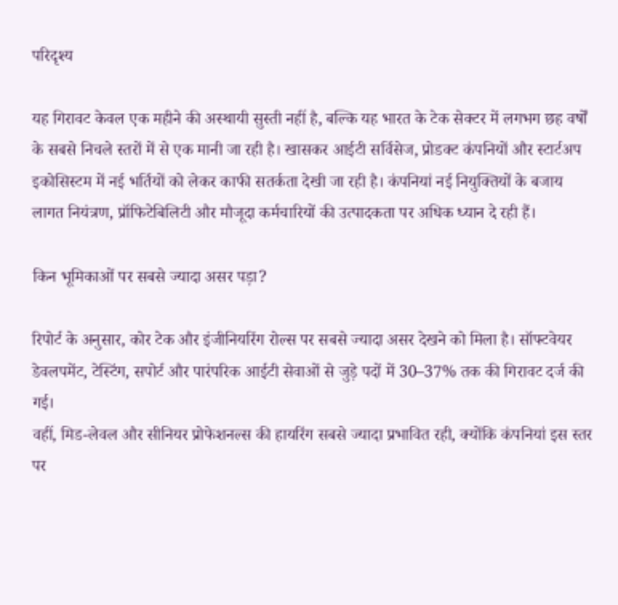परिदृश्य

यह गिरावट केवल एक महीने की अस्थायी सुस्ती नहीं है, बल्कि यह भारत के टेक सेक्टर में लगभग छह वर्षों के सबसे निचले स्तरों में से एक मानी जा रही है। खासकर आईटी सर्विसेज, प्रोडक्ट कंपनियों और स्टार्टअप इकोसिस्टम में नई भर्तियों को लेकर काफी सतर्कता देखी जा रही है। कंपनियां नई नियुक्तियों के बजाय लागत नियंत्रण, प्रॉफिटेबिलिटी और मौजूदा कर्मचारियों की उत्पादकता पर अधिक ध्यान दे रही हैं।

किन भूमिकाओं पर सबसे ज्यादा असर पड़ा?

रिपोर्ट के अनुसार, कोर टेक और इंजीनियरिंग रोल्स पर सबसे ज्यादा असर देखने को मिला है। सॉफ्टवेयर डेवलपमेंट, टेस्टिंग, सपोर्ट और पारंपरिक आईटी सेवाओं से जुड़े पदों में 30–37% तक की गिरावट दर्ज की गई।
वहीं, मिड-लेवल और सीनियर प्रोफेशनल्स की हायरिंग सबसे ज्यादा प्रभावित रही, क्योंकि कंपनियां इस स्तर पर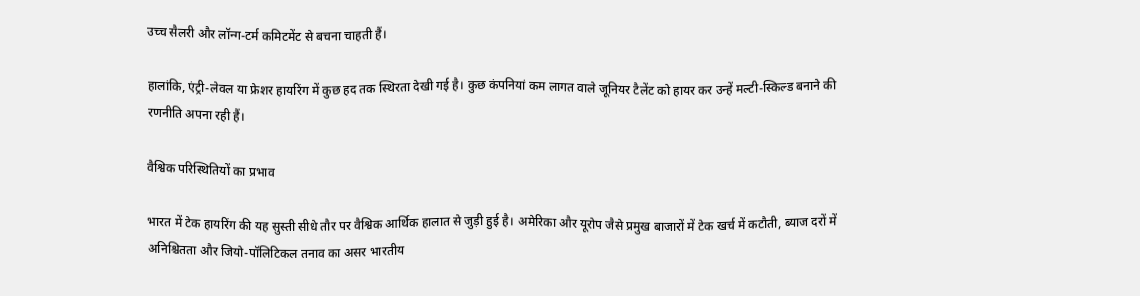उच्च सैलरी और लॉन्ग-टर्म कमिटमेंट से बचना चाहती हैं।

हालांकि, एंट्री-लेवल या फ्रेशर हायरिंग में कुछ हद तक स्थिरता देखी गई है। कुछ कंपनियां कम लागत वाले जूनियर टैलेंट को हायर कर उन्हें मल्टी-स्किल्ड बनाने की रणनीति अपना रही हैं।

वैश्विक परिस्थितियों का प्रभाव

भारत में टेक हायरिंग की यह सुस्ती सीधे तौर पर वैश्विक आर्थिक हालात से जुड़ी हुई है। अमेरिका और यूरोप जैसे प्रमुख बाजारों में टेक खर्च में कटौती, ब्याज दरों में अनिश्चितता और जियो-पॉलिटिकल तनाव का असर भारतीय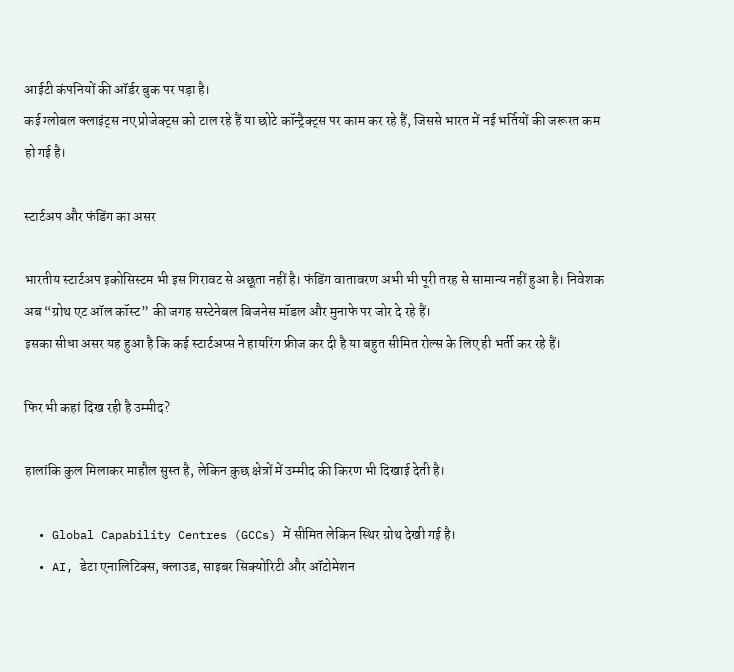आईटी कंपनियों की ऑर्डर बुक पर पड़ा है।
कई ग्लोबल क्लाइंट्स नए प्रोजेक्ट्स को टाल रहे हैं या छोटे कॉन्ट्रैक्ट्स पर काम कर रहे हैं, जिससे भारत में नई भर्तियों की जरूरत कम हो गई है।

स्टार्टअप और फंडिंग का असर

भारतीय स्टार्टअप इकोसिस्टम भी इस गिरावट से अछूता नहीं है। फंडिंग वातावरण अभी भी पूरी तरह से सामान्य नहीं हुआ है। निवेशक अब “ग्रोथ एट ऑल कॉस्ट” की जगह सस्टेनेबल बिजनेस मॉडल और मुनाफे पर जोर दे रहे हैं।
इसका सीधा असर यह हुआ है कि कई स्टार्टअप्स ने हायरिंग फ्रीज कर दी है या बहुत सीमित रोल्स के लिए ही भर्ती कर रहे हैं।

फिर भी कहां दिख रही है उम्मीद?

हालांकि कुल मिलाकर माहौल सुस्त है, लेकिन कुछ क्षेत्रों में उम्मीद की किरण भी दिखाई देती है।

  • Global Capability Centres (GCCs) में सीमित लेकिन स्थिर ग्रोथ देखी गई है।
  • AI, डेटा एनालिटिक्स, क्लाउड, साइबर सिक्योरिटी और ऑटोमेशन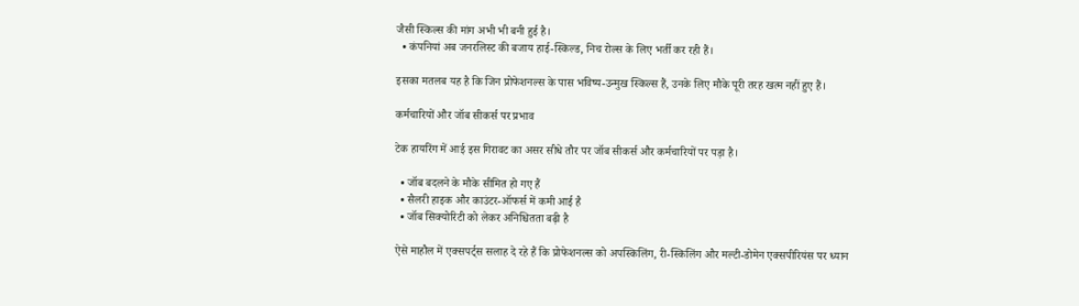जैसी स्किल्स की मांग अभी भी बनी हुई है।
  • कंपनियां अब जनरलिस्ट की बजाय हाई-स्किल्ड, निच रोल्स के लिए भर्ती कर रही हैं।

इसका मतलब यह है कि जिन प्रोफेशनल्स के पास भविष्य-उन्मुख स्किल्स हैं, उनके लिए मौके पूरी तरह खत्म नहीं हुए हैं।

कर्मचारियों और जॉब सीकर्स पर प्रभाव

टेक हायरिंग में आई इस गिरावट का असर सीधे तौर पर जॉब सीकर्स और कर्मचारियों पर पड़ा है।

  • जॉब बदलने के मौके सीमित हो गए हैं
  • सैलरी हाइक और काउंटर-ऑफर्स में कमी आई है
  • जॉब सिक्योरिटी को लेकर अनिश्चितता बढ़ी है

ऐसे माहौल में एक्सपर्ट्स सलाह दे रहे हैं कि प्रोफेशनल्स को अपस्किलिंग, री-स्किलिंग और मल्टी-डोमेन एक्सपीरियंस पर ध्यान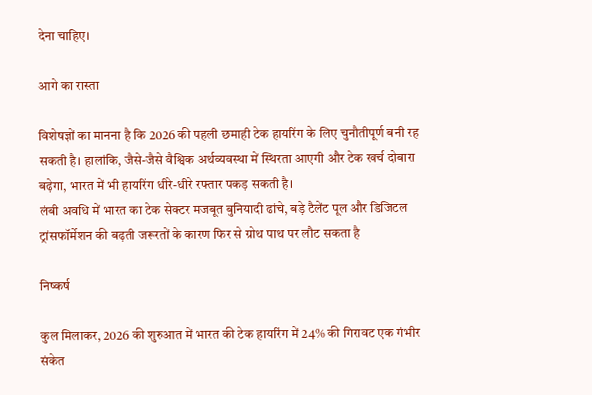देना चाहिए।

आगे का रास्ता

विशेषज्ञों का मानना है कि 2026 की पहली छमाही टेक हायरिंग के लिए चुनौतीपूर्ण बनी रह सकती है। हालांकि, जैसे-जैसे वैश्विक अर्थव्यवस्था में स्थिरता आएगी और टेक खर्च दोबारा बढ़ेगा, भारत में भी हायरिंग धीरे-धीरे रफ्तार पकड़ सकती है।
लंबी अवधि में भारत का टेक सेक्टर मजबूत बुनियादी ढांचे, बड़े टैलेंट पूल और डिजिटल ट्रांसफॉर्मेशन की बढ़ती जरूरतों के कारण फिर से ग्रोथ पाथ पर लौट सकता है

निष्कर्ष

कुल मिलाकर, 2026 की शुरुआत में भारत की टेक हायरिंग में 24% की गिरावट एक गंभीर संकेत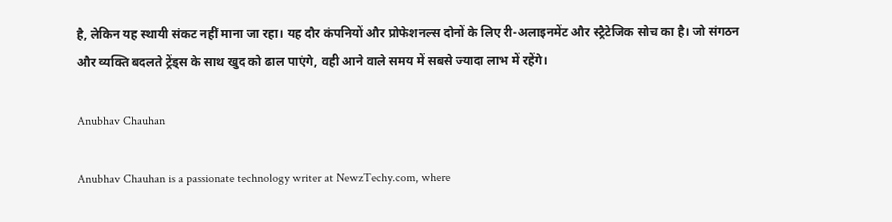है, लेकिन यह स्थायी संकट नहीं माना जा रहा। यह दौर कंपनियों और प्रोफेशनल्स दोनों के लिए री-अलाइनमेंट और स्ट्रैटेजिक सोच का है। जो संगठन और व्यक्ति बदलते ट्रेंड्स के साथ खुद को ढाल पाएंगे, वही आने वाले समय में सबसे ज्यादा लाभ में रहेंगे।

Anubhav Chauhan

Anubhav Chauhan is a passionate technology writer at NewzTechy.com, where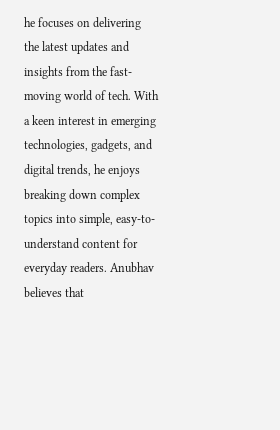he focuses on delivering the latest updates and insights from the fast-moving world of tech. With a keen interest in emerging technologies, gadgets, and digital trends, he enjoys breaking down complex topics into simple, easy-to-understand content for everyday readers. Anubhav believes that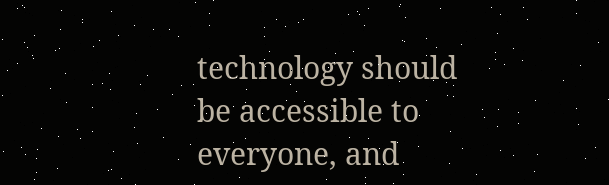technology should be accessible to everyone, and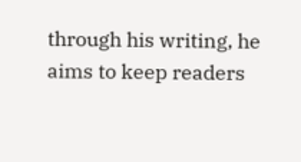through his writing, he aims to keep readers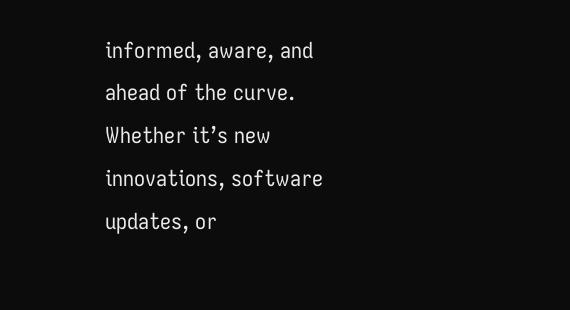informed, aware, and ahead of the curve. Whether it’s new innovations, software updates, or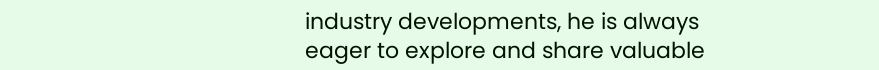industry developments, he is always eager to explore and share valuable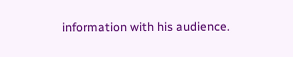information with his audience.